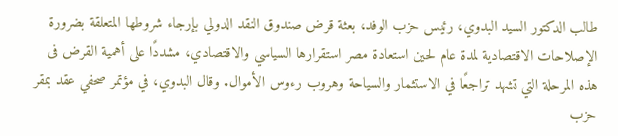طالب الدكتور السيد البدوي، رئيس حزب الوفد، بعثة قرض صندوق النقد الدولي بإرجاء شروطها المتعلقة بضرورة الإصلاحات الاقتصادية لمدة عام لحين استعادة مصر استقرارها السياسي والاقتصادي، مشددًا على أهمية القرض فى هذه المرحلة التي تشهد تراجعًا في الاستثمار والسياحة وهروب رءوس الأموال. وقال البدوي، في مؤتمر صحفي عقد بمقر حزب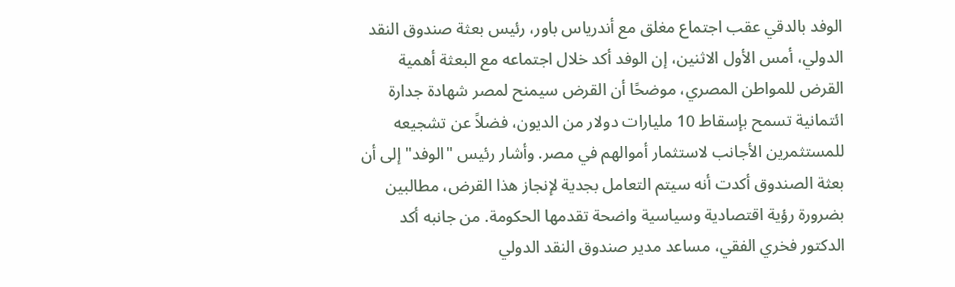الوفد بالدقي عقب اجتماع مغلق مع أندرياس باور، رئيس بعثة صندوق النقد الدولي، أمس الأول الاثنين، إن الوفد أكد خلال اجتماعه مع البعثة أهمية القرض للمواطن المصري، موضحًا أن القرض سيمنح لمصر شهادة جدارة ائتمانية تسمح بإسقاط 10 مليارات دولار من الديون، فضلاً عن تشجيعه للمستثمرين الأجانب لاستثمار أموالهم في مصر. وأشار رئيس "الوفد" إلى أن بعثة الصندوق أكدت أنه سيتم التعامل بجدية لإنجاز هذا القرض، مطالبين بضرورة رؤية اقتصادية وسياسية واضحة تقدمها الحكومة. من جانبه أكد الدكتور فخري الفقي، مساعد مدير صندوق النقد الدولي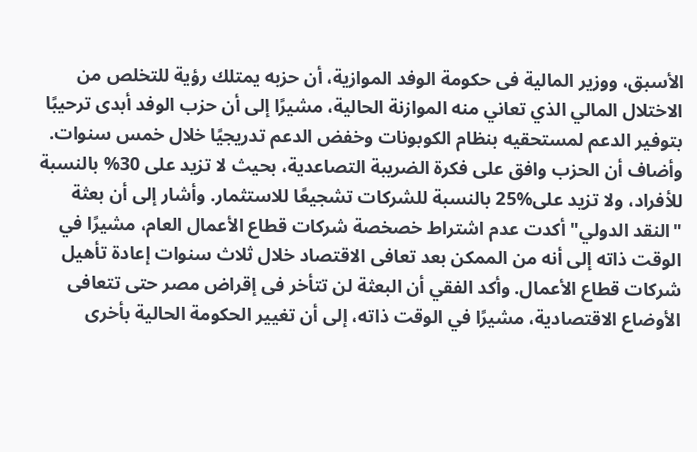الأسبق، ووزير المالية فى حكومة الوفد الموازية، أن حزبه يمتلك رؤية للتخلص من الاختلال المالي الذي تعاني منه الموازنة الحالية، مشيرًا إلى أن حزب الوفد أبدى ترحيبًا بتوفير الدعم لمستحقيه بنظام الكوبونات وخفض الدعم تدريجيًا خلال خمس سنوات. وأضاف أن الحزب وافق على فكرة الضريبة التصاعدية، بحيث لا تزيد على 30% بالنسبة للأفراد، ولا تزيد على%25 بالنسبة للشركات تشجيعًا للاستثمار. وأشار إلى أن بعثة "النقد الدولي" أكدت عدم اشتراط خصخصة شركات قطاع الأعمال العام، مشيرًا في الوقت ذاته إلى أنه من الممكن بعد تعافى الاقتصاد خلال ثلاث سنوات إعادة تأهيل شركات قطاع الأعمال. وأكد الفقي أن البعثة لن تتأخر فى إقراض مصر حتى تتعافى الأوضاع الاقتصادية، مشيرًا في الوقت ذاته، إلى أن تغيير الحكومة الحالية بأخرى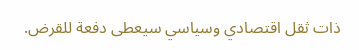ذات ثقل اقتصادي وسياسي سيعطى دفعة للقرض.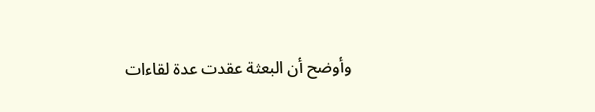وأوضح أن البعثة عقدت عدة لقاءات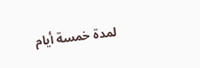لمدة خمسة أيام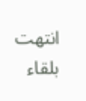انتهت بلقاء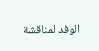الوفد لمناقشة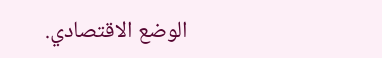الوضع الاقتصادي.